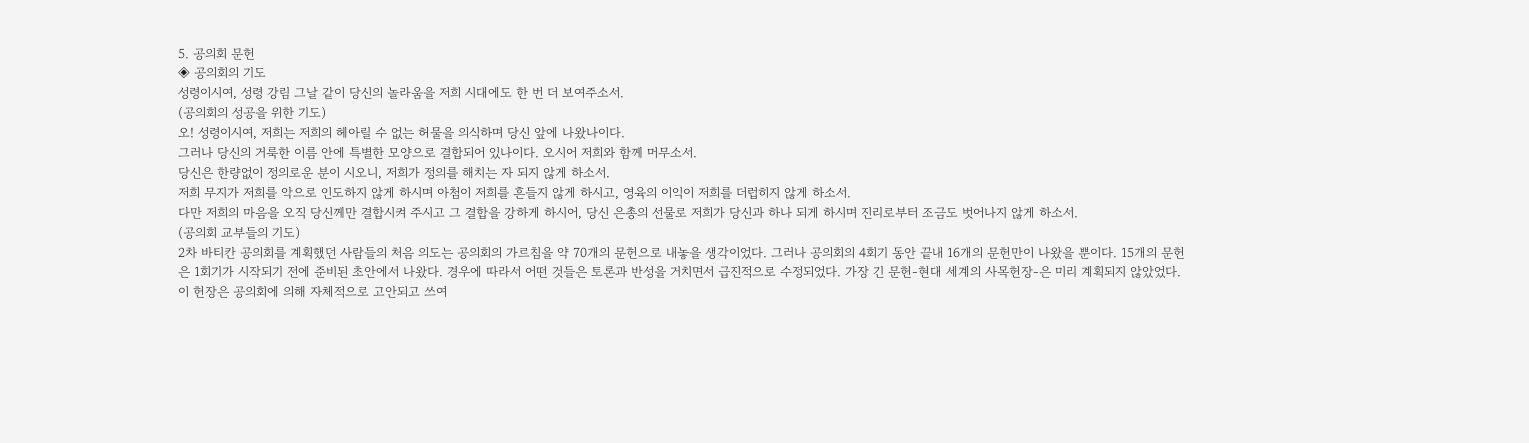5. 공의회 문헌
◈ 공의회의 기도
성령이시여, 성령 강림 그날 같이 당신의 놀라움을 저희 시대에도 한 번 더 보여주소서.
(공의회의 성공을 위한 기도)
오! 성령이시여, 저희는 저희의 헤아릴 수 없는 허물을 의식하며 당신 앞에 나왔나이다.
그러나 당신의 거룩한 이름 안에 특별한 모양으로 결합되어 있나이다. 오시어 저희와 함께 머무소서.
당신은 한량없이 정의로운 분이 시오니, 저희가 정의를 해치는 자 되지 않게 하소서.
저희 무지가 저희를 악으로 인도하지 않게 하시며 아첨이 저희를 흔들지 않게 하시고, 영육의 이익이 저희를 더럽히지 않게 하소서.
다만 저희의 마음을 오직 당신께만 결합시켜 주시고 그 결합을 강하게 하시어, 당신 은총의 선물로 저희가 당신과 하나 되게 하시며 진리로부터 조금도 벗어나지 않게 하소서.
(공의회 교부들의 기도)
2차 바티칸 공의회를 계획했던 사람들의 처음 의도는 공의회의 가르침을 약 70개의 문헌으로 내놓을 생각이었다. 그러나 공의회의 4회기 동안 끝내 16개의 문헌만이 나왔을 뿐이다. 15개의 문헌은 1회기가 시작되기 전에 준비된 초안에서 나왔다. 경우에 따라서 어떤 것들은 토론과 반성을 거치면서 급진적으로 수정되었다. 가장 긴 문헌-현대 세계의 사목헌장-은 미리 계획되지 않았었다. 이 헌장은 공의회에 의해 자체적으로 고안되고 쓰여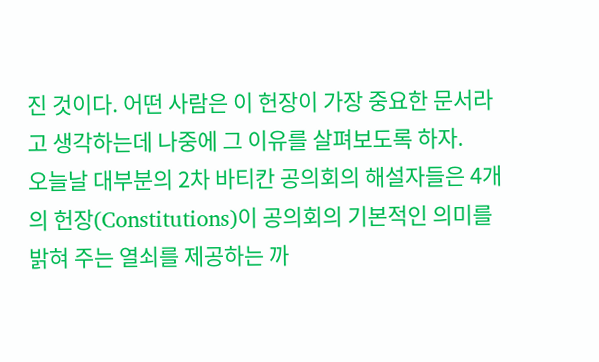진 것이다. 어떤 사람은 이 헌장이 가장 중요한 문서라고 생각하는데 나중에 그 이유를 살펴보도록 하자.
오늘날 대부분의 2차 바티칸 공의회의 해설자들은 4개의 헌장(Constitutions)이 공의회의 기본적인 의미를 밝혀 주는 열쇠를 제공하는 까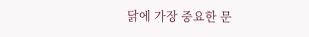닭에 가장 중요한 문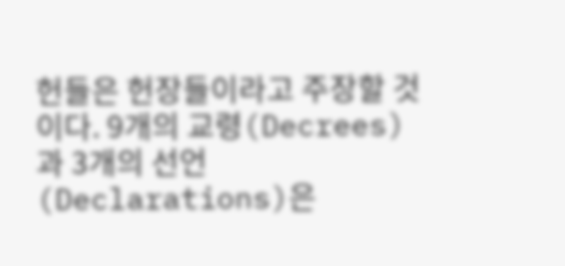헌들은 헌장들이라고 주장할 것이다. 9개의 교령(Decrees)과 3개의 선언(Declarations)은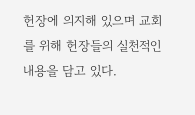헌장에 의지해 있으며 교회를 위해 헌장들의 실천적인 내용을 담고 있다.